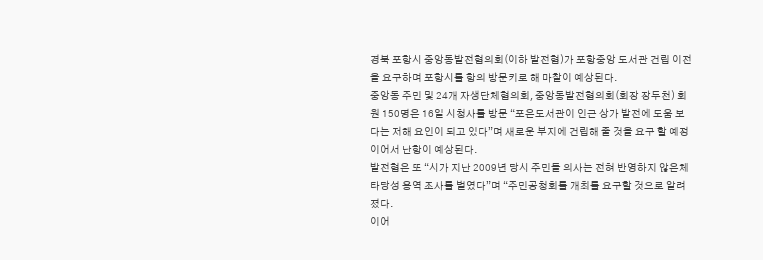경북 포항시 중앙동발전협의회(이하 발전협)가 포항중앙 도서관 건립 이전을 요구하며 포항시를 항의 방문키로 해 마찰이 예상된다.
중앙동 주민 및 24개 자생단체협의회, 중앙동발전협의회(회장 장두천) 회원 150명은 16일 시청사를 방문 “포은도서관이 인근 상가 발전에 도움 보다는 저해 요인이 되고 있다”며 새로운 부지에 건립해 줄 것을 요구 할 예정이어서 난항이 예상된다.
발전협은 또 “시가 지난 2009년 당시 주민들 의사는 전혀 반영하지 않은체 타당성 용역 조사를 벌였다”며 “주민공청회를 개최를 요구할 것으로 알려졌다.
이어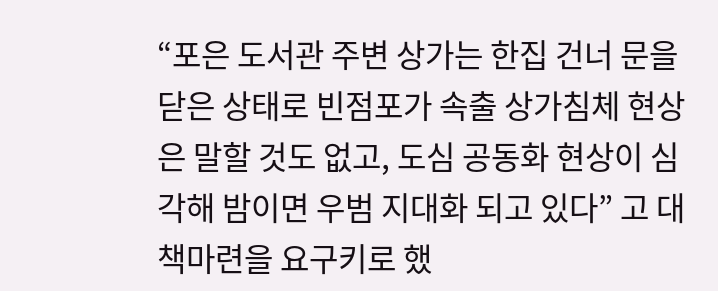“포은 도서관 주변 상가는 한집 건너 문을 닫은 상태로 빈점포가 속출 상가침체 현상은 말할 것도 없고, 도심 공동화 현상이 심각해 밤이면 우범 지대화 되고 있다” 고 대책마련을 요구키로 했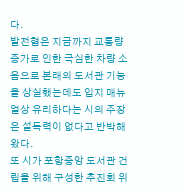다.
발전협은 지금까지 교통량증가로 인한 극심한 차량 소음으로 본래의 도서관 기능을 상실했는데도 입지 매뉴얼상 유리하다는 시의 주장은 설득력이 없다고 반박해왔다.
또 시가 포항중앙 도서관 건립을 위해 구성한 추진회 위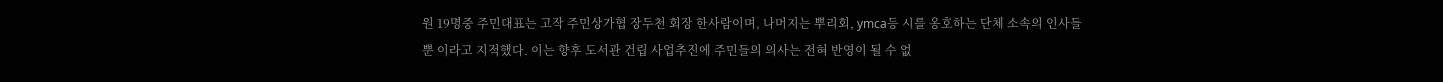원 19명중 주민대표는 고작 주민상가협 장두천 회장 한사람이며, 나머지는 뿌리회, ymca등 시를 옹호하는 단체 소속의 인사들 뿐 이라고 지적했다. 이는 향후 도서관 건립 사업추진에 주민들의 의사는 전혀 반영이 될 수 없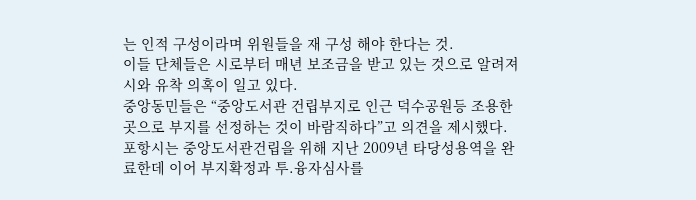는 인적 구성이라며 위원들을 재 구성 해야 한다는 것.
이들 단체들은 시로부터 매년 보조금을 받고 있는 것으로 알려져 시와 유착 의혹이 일고 있다.
중앙동민들은 “중앙도서관 건립부지로 인근 덕수공원등 조용한 곳으로 부지를 선정하는 것이 바람직하다”고 의견을 제시했다.
포항시는 중앙도서관건립을 위해 지난 2009년 타당성용역을 완료한데 이어 부지확정과 투.융자심사를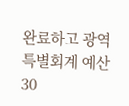완료하고 광역특별회계 예산 30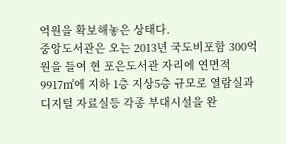억원을 확보해놓은 상태다.
중앙도서관은 오는 2013년 국도비포함 300억원을 들여 현 포은도서관 자리에 연면적 9917㎡에 지하 1층 지상5층 규모로 열람실과 디지털 자료실등 각종 부대시설을 완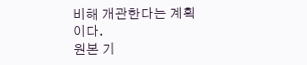비해 개관한다는 계획이다.
원본 기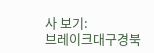사 보기:
브레이크대구경북